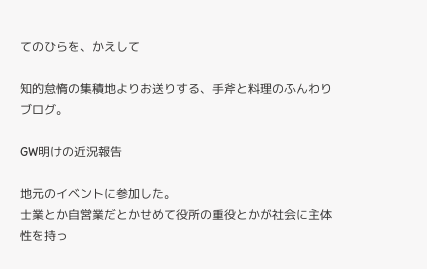てのひらを、かえして

知的怠惰の集積地よりお送りする、手斧と料理のふんわりブログ。

GW明けの近況報告

地元のイベントに参加した。
士業とか自営業だとかせめて役所の重役とかが社会に主体性を持っ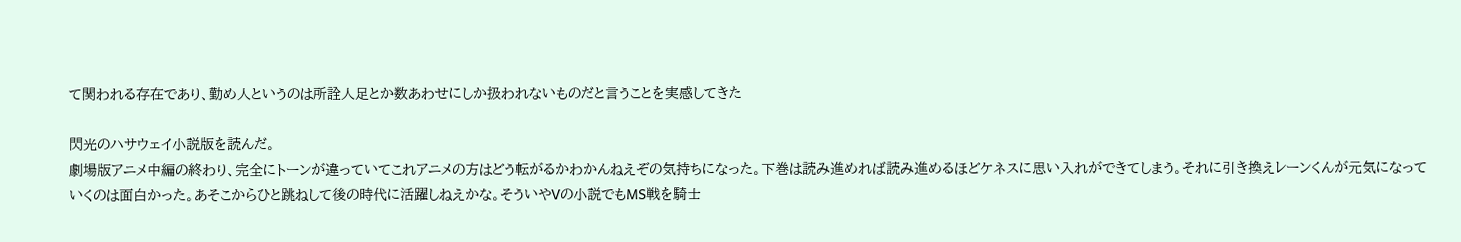て関われる存在であり、勤め人というのは所詮人足とか数あわせにしか扱われないものだと言うことを実感してきた

閃光のハサウェイ小説版を読んだ。
劇場版アニメ中編の終わり、完全にトーンが違っていてこれアニメの方はどう転がるかわかんねえぞの気持ちになった。下巻は読み進めれば読み進めるほどケネスに思い入れができてしまう。それに引き換えレーンくんが元気になっていくのは面白かった。あそこからひと跳ねして後の時代に活躍しねえかな。そういやVの小説でもMS戦を騎士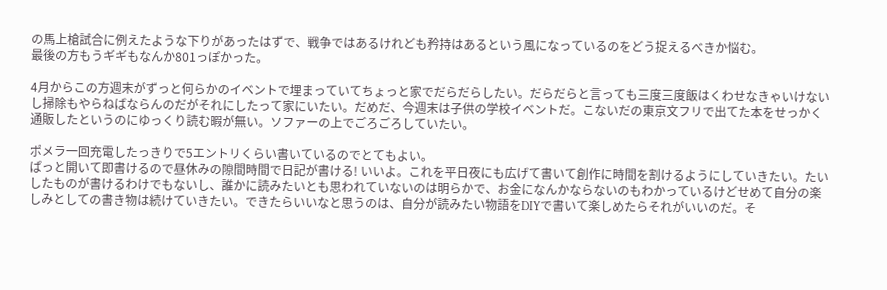の馬上槍試合に例えたような下りがあったはずで、戦争ではあるけれども矜持はあるという風になっているのをどう捉えるべきか悩む。
最後の方もうギギもなんか801っぽかった。

4月からこの方週末がずっと何らかのイベントで埋まっていてちょっと家でだらだらしたい。だらだらと言っても三度三度飯はくわせなきゃいけないし掃除もやらねばならんのだがそれにしたって家にいたい。だめだ、今週末は子供の学校イベントだ。こないだの東京文フリで出てた本をせっかく通販したというのにゆっくり読む暇が無い。ソファーの上でごろごろしていたい。

ポメラ一回充電したっきりで5エントリくらい書いているのでとてもよい。
ぱっと開いて即書けるので昼休みの隙間時間で日記が書ける! いいよ。これを平日夜にも広げて書いて創作に時間を割けるようにしていきたい。たいしたものが書けるわけでもないし、誰かに読みたいとも思われていないのは明らかで、お金になんかならないのもわかっているけどせめて自分の楽しみとしての書き物は続けていきたい。できたらいいなと思うのは、自分が読みたい物語をDIYで書いて楽しめたらそれがいいのだ。そ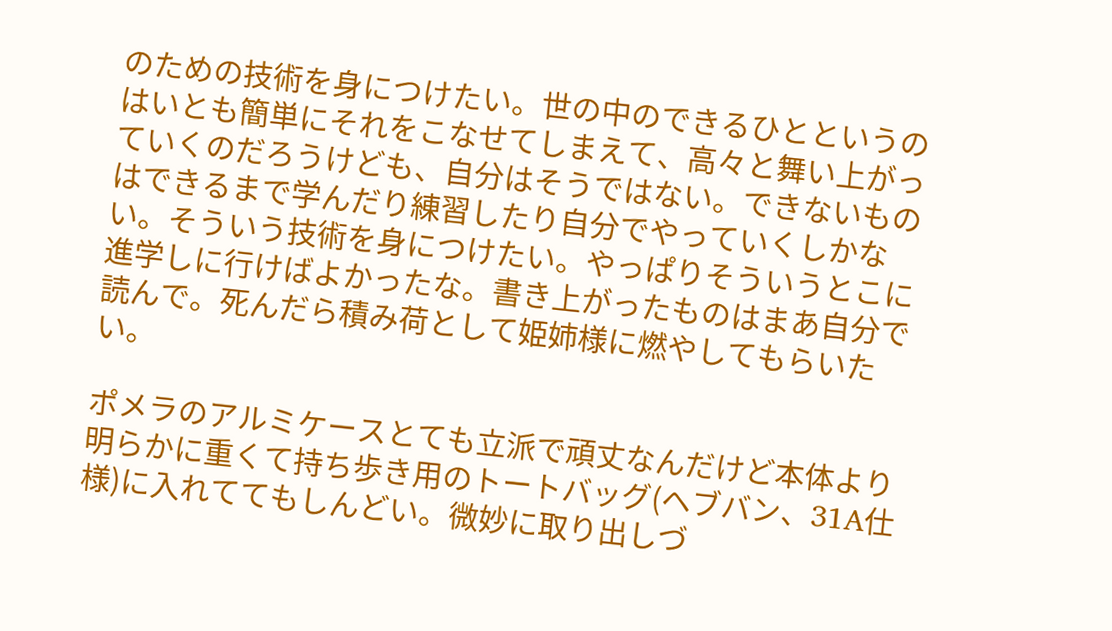のための技術を身につけたい。世の中のできるひとというのはいとも簡単にそれをこなせてしまえて、高々と舞い上がっていくのだろうけども、自分はそうではない。できないものはできるまで学んだり練習したり自分でやっていくしかない。そういう技術を身につけたい。やっぱりそういうとこに進学しに行けばよかったな。書き上がったものはまあ自分で読んで。死んだら積み荷として姫姉様に燃やしてもらいたい。

ポメラのアルミケースとても立派で頑丈なんだけど本体より明らかに重くて持ち歩き用のトートバッグ(ヘブバン、31A仕様)に入れててもしんどい。微妙に取り出しづ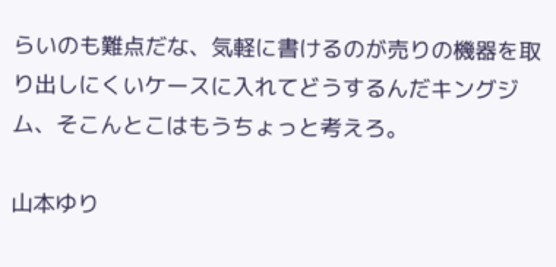らいのも難点だな、気軽に書けるのが売りの機器を取り出しにくいケースに入れてどうするんだキングジム、そこんとこはもうちょっと考えろ。

山本ゆり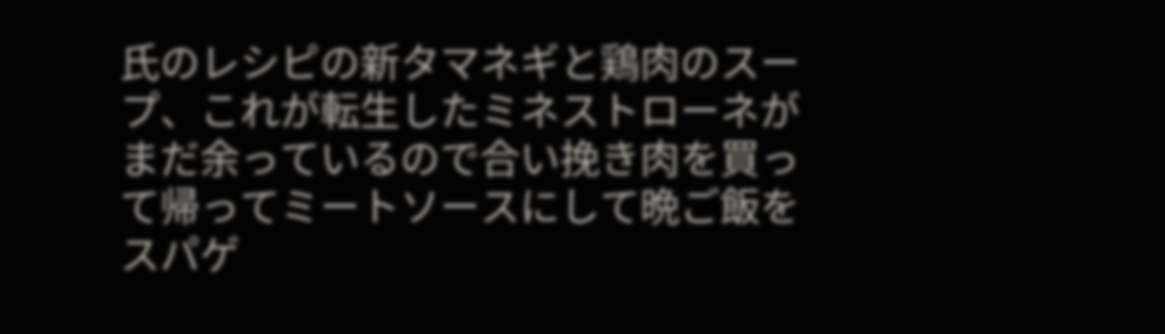氏のレシピの新タマネギと鶏肉のスープ、これが転生したミネストローネがまだ余っているので合い挽き肉を買って帰ってミートソースにして晩ご飯をスパゲ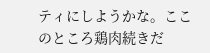ティにしようかな。ここのところ鶏肉続きだ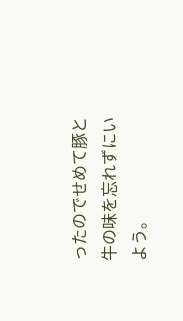ったのでせめて豚と牛の味を忘れずにいよう。